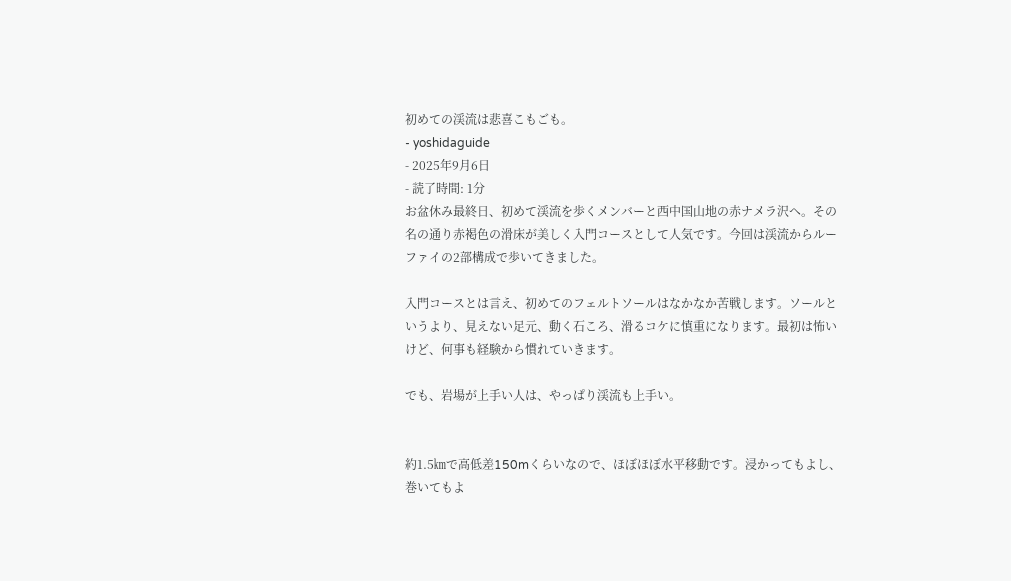初めての渓流は悲喜こもごも。
- yoshidaguide
- 2025年9月6日
- 読了時間: 1分
お盆休み最終日、初めて渓流を歩くメンバーと西中国山地の赤ナメラ沢へ。その名の通り赤褐色の滑床が美しく入門コースとして人気です。今回は渓流からルーファイの2部構成で歩いてきました。

入門コースとは言え、初めてのフェルトソールはなかなか苦戦します。ソールというより、見えない足元、動く石ころ、滑るコケに慎重になります。最初は怖いけど、何事も経験から慣れていきます。

でも、岩場が上手い人は、やっぱり渓流も上手い。


約1.5㎞で高低差150mくらいなので、ほぼほぼ水平移動です。浸かってもよし、巻いてもよ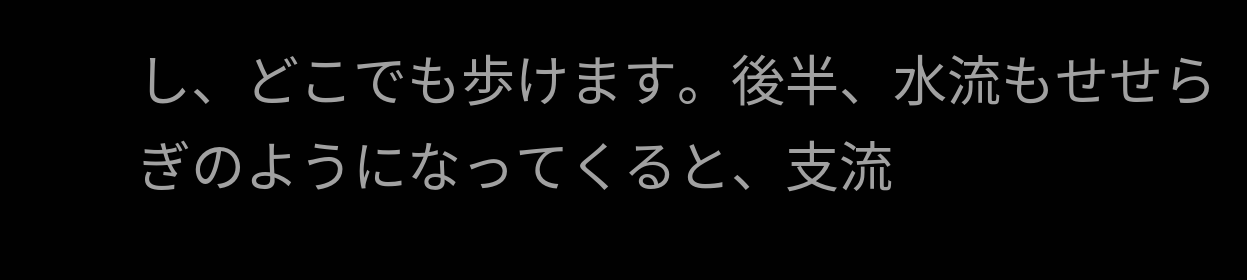し、どこでも歩けます。後半、水流もせせらぎのようになってくると、支流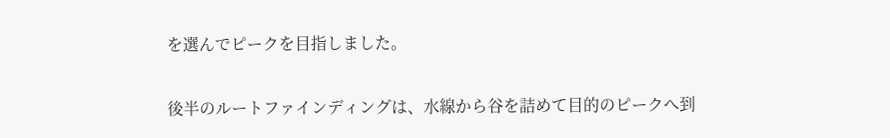を選んでピークを目指しました。

後半のルートファインディングは、水線から谷を詰めて目的のピークへ到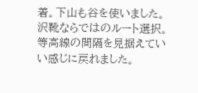着。下山も谷を使いました。沢靴ならではのルート選択。等高線の間隔を見据えていい感じに戻れました。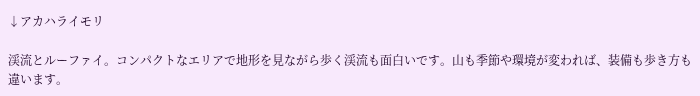↓アカハライモリ

渓流とルーファイ。コンパクトなエリアで地形を見ながら歩く渓流も面白いです。山も季節や環境が変われば、装備も歩き方も違います。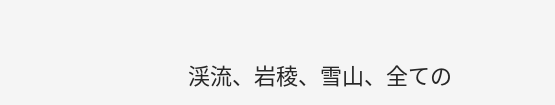渓流、岩稜、雪山、全ての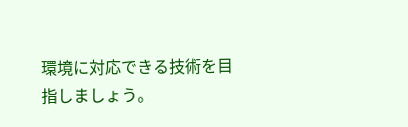環境に対応できる技術を目指しましょう。